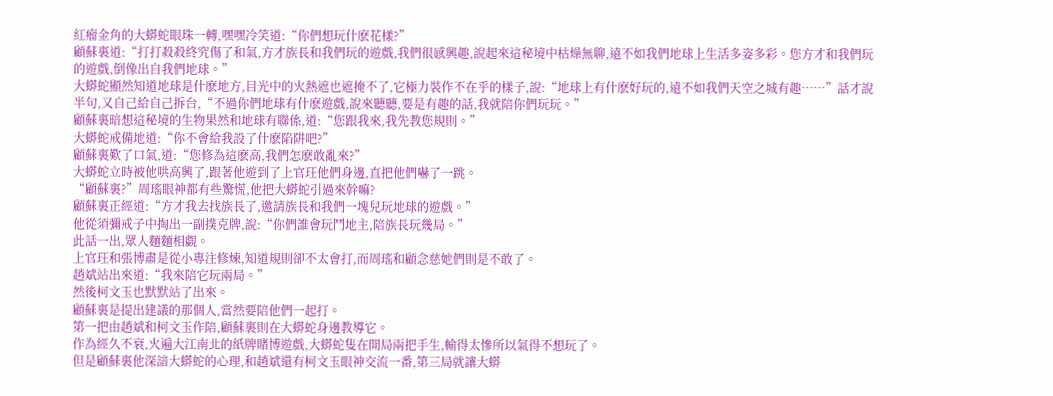紅瘤金角的大蟒蛇眼珠一轉,嘿嘿冷笑道:“你們想玩什麽花樣?”
顧蘇裏道:“打打殺殺終究傷了和氣,方才族長和我們玩的遊戲,我們很感興趣,說起來這秘境中枯燥無聊,遠不如我們地球上生活多姿多彩。您方才和我們玩的遊戲,倒像出自我們地球。”
大蟒蛇顯然知道地球是什麽地方,目光中的火熱遮也遮掩不了,它極力裝作不在乎的樣子,說:“地球上有什麽好玩的,遠不如我們天空之城有趣……”話才說半句,又自己給自己拆台,“不過你們地球有什麽遊戲,說來聽聽,要是有趣的話,我就陪你們玩玩。”
顧蘇裏暗想這秘境的生物果然和地球有聯係,道:“您跟我來,我先教您規則。”
大蟒蛇戒備地道:“你不會給我設了什麽陷阱吧?”
顧蘇裏歎了口氣,道:“您修為這麽高,我們怎麽敢亂來?”
大蟒蛇立時被他哄高興了,跟著他遊到了上官玨他們身邊,直把他們嚇了一跳。
“顧蘇裏?”周瑤眼神都有些驚慌,他把大蟒蛇引過來幹嘛?
顧蘇裏正經道:“方才我去找族長了,邀請族長和我們一塊兒玩地球的遊戲。”
他從須彌戒子中掏出一副撲克牌,說:“你們誰會玩鬥地主,陪族長玩幾局。”
此話一出,眾人麵麵相覷。
上官玨和張博肅是從小專注修煉,知道規則卻不太會打,而周瑤和顧念慈她們則是不敢了。
趙斌站出來道:“我來陪它玩兩局。”
然後柯文玉也默默站了出來。
顧蘇裏是提出建議的那個人,當然要陪他們一起打。
第一把由趙斌和柯文玉作陪,顧蘇裏則在大蟒蛇身邊教導它。
作為經久不衰,火遍大江南北的紙牌賭博遊戲,大蟒蛇隻在開局兩把手生,輸得太慘所以氣得不想玩了。
但是顧蘇裏他深諳大蟒蛇的心理,和趙斌還有柯文玉眼神交流一番,第三局就讓大蟒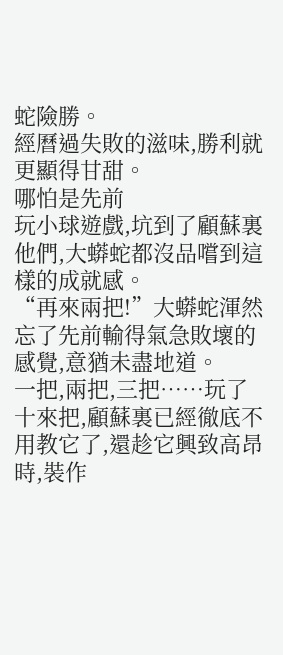蛇險勝。
經曆過失敗的滋味,勝利就更顯得甘甜。
哪怕是先前
玩小球遊戲,坑到了顧蘇裏他們,大蟒蛇都沒品嚐到這樣的成就感。
“再來兩把!”大蟒蛇渾然忘了先前輸得氣急敗壞的感覺,意猶未盡地道。
一把,兩把,三把……玩了十來把,顧蘇裏已經徹底不用教它了,還趁它興致高昂時,裝作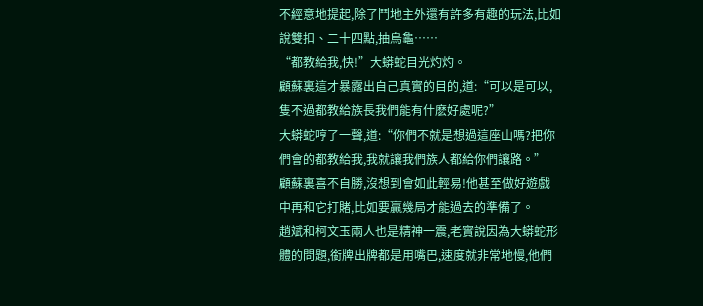不經意地提起,除了鬥地主外還有許多有趣的玩法,比如說雙扣、二十四點,抽烏龜……
“都教給我,快!”大蟒蛇目光灼灼。
顧蘇裏這才暴露出自己真實的目的,道:“可以是可以,隻不過都教給族長我們能有什麽好處呢?”
大蟒蛇哼了一聲,道:“你們不就是想過這座山嗎?把你們會的都教給我,我就讓我們族人都給你們讓路。”
顧蘇裏喜不自勝,沒想到會如此輕易!他甚至做好遊戲中再和它打賭,比如要贏幾局才能過去的準備了。
趙斌和柯文玉兩人也是精神一震,老實說因為大蟒蛇形體的問題,銜牌出牌都是用嘴巴,速度就非常地慢,他們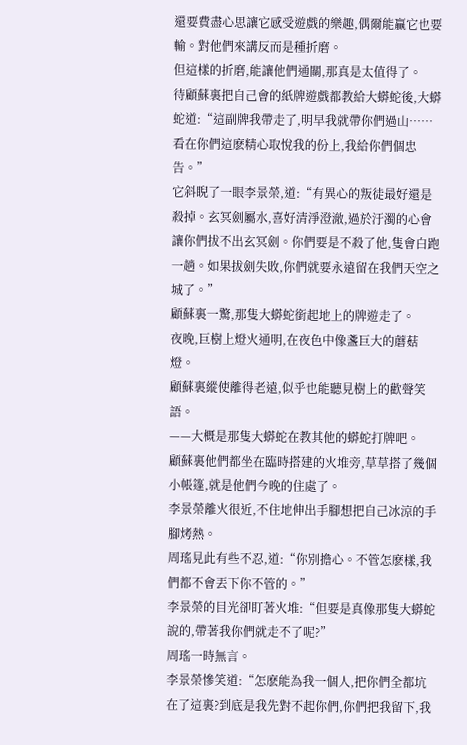還要費盡心思讓它感受遊戲的樂趣,偶爾能贏它也要輸。對他們來講反而是種折磨。
但這樣的折磨,能讓他們通關,那真是太值得了。
待顧蘇裏把自己會的紙牌遊戲都教給大蟒蛇後,大蟒蛇道:“這副牌我帶走了,明早我就帶你們過山……看在你們這麽精心取悅我的份上,我給你們個忠告。”
它斜睨了一眼李景榮,道:“有異心的叛徒最好還是殺掉。玄冥劍屬水,喜好清淨澄澈,過於汙濁的心會讓你們拔不出玄冥劍。你們要是不殺了他,隻會白跑一趟。如果拔劍失敗,你們就要永遠留在我們天空之城了。”
顧蘇裏一驚,那隻大蟒蛇銜起地上的牌遊走了。
夜晚,巨樹上燈火通明,在夜色中像盞巨大的蘑菇燈。
顧蘇裏縱使離得老遠,似乎也能聽見樹上的歡聲笑語。
——大概是那隻大蟒蛇在教其他的蟒蛇打牌吧。
顧蘇裏他們都坐在臨時搭建的火堆旁,草草搭了幾個小帳篷,就是他們今晚的住處了。
李景榮離火很近,不住地伸出手腳想把自己冰涼的手腳烤熱。
周瑤見此有些不忍,道:“你別擔心。不管怎麽樣,我們都不會丟下你不管的。”
李景榮的目光卻盯著火堆:“但要是真像那隻大蟒蛇說的,帶著我你們就走不了呢?”
周瑤一時無言。
李景榮慘笑道:“怎麽能為我一個人,把你們全都坑在了這裏?到底是我先對不起你們,你們把我留下,我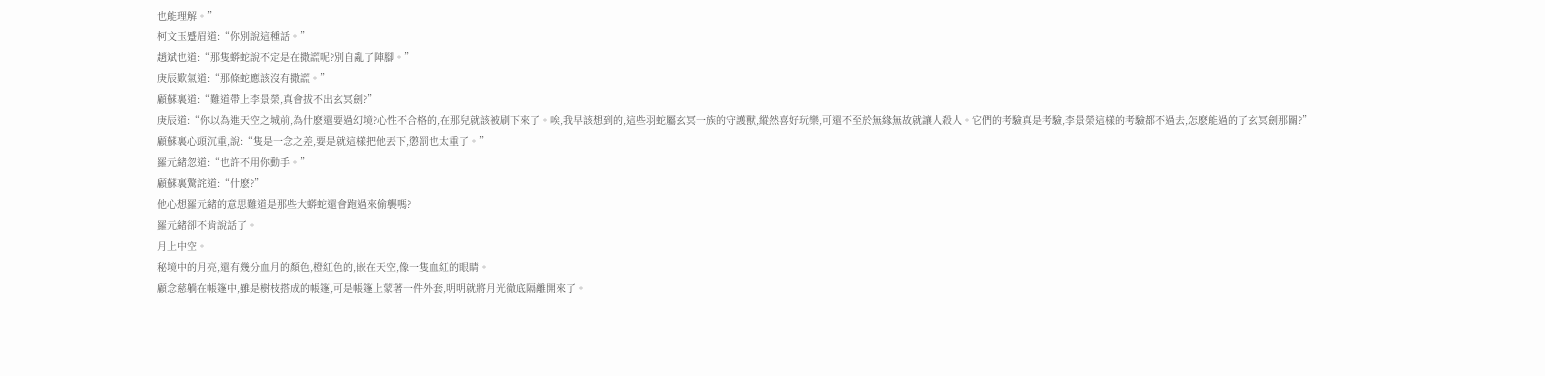也能理解。”
柯文玉蹙眉道:“你別說這種話。”
趙斌也道:“那隻蟒蛇說不定是在撒謊呢?別自亂了陣腳。”
庚辰歎氣道:“那條蛇應該沒有撒謊。”
顧蘇裏道:“難道帶上李景榮,真會拔不出玄冥劍?”
庚辰道:“你以為進天空之城前,為什麽還要過幻境?心性不合格的,在那兒就該被刷下來了。唉,我早該想到的,這些羽蛇屬玄冥一族的守護獸,縱然喜好玩樂,可還不至於無緣無故就讓人殺人。它們的考驗真是考驗,李景榮這樣的考驗都不過去,怎麽能過的了玄冥劍那關?”
顧蘇裏心頭沉重,說:“隻是一念之差,要是就這樣把他丟下,懲罰也太重了。”
羅元緒忽道:“也許不用你動手。”
顧蘇裏驚詫道:“什麽?”
他心想羅元緒的意思難道是那些大蟒蛇還會跑過來偷襲嗎?
羅元緒卻不肯說話了。
月上中空。
秘境中的月亮,還有幾分血月的顏色,橙紅色的,嵌在天空,像一隻血紅的眼睛。
顧念慈躺在帳篷中,雖是樹枝搭成的帳篷,可是帳篷上蒙著一件外套,明明就將月光徹底隔離開來了。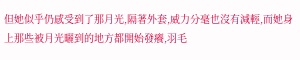但她似乎仍感受到了那月光,隔著外套,威力分毫也沒有減輕,而她身上那些被月光曬到的地方都開始發癢,羽毛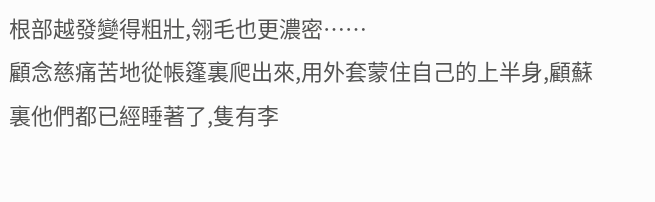根部越發變得粗壯,翎毛也更濃密……
顧念慈痛苦地從帳篷裏爬出來,用外套蒙住自己的上半身,顧蘇裏他們都已經睡著了,隻有李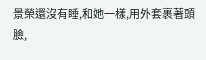景榮還沒有睡,和她一樣,用外套裹著頭臉,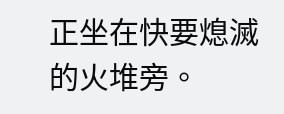正坐在快要熄滅的火堆旁。